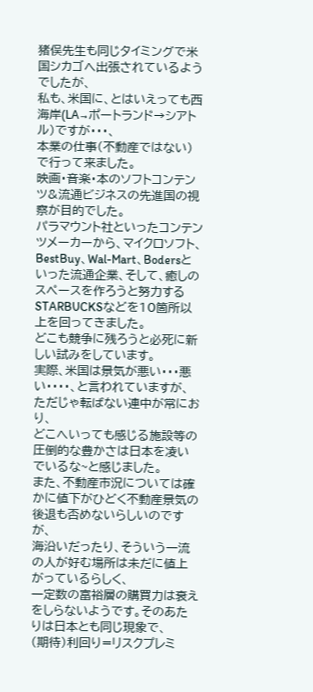猪俣先生も同じタイミングで米国シカゴへ出張されているようでしたが、
私も、米国に、とはいえっても西海岸(LA→ポートランド→シアトル)ですが・・・、
本業の仕事(不動産ではない)で行って来ました。
映画・音楽・本のソフトコンテンツ&流通ビジネスの先進国の視察が目的でした。
パラマウント社といったコンテンツメーカーから、マイクロソフト、BestBuy、Wal-Mart、Bodersといった流通企業、そして、癒しのスペースを作ろうと努力するSTARBUCKSなどを10箇所以上を回ってきました。
どこも競争に残ろうと必死に新しい試みをしています。
実際、米国は景気が悪い・・・悪い・・・・、と言われていますが、
ただじゃ転ばない連中が常におり、
どこへいっても感じる施設等の圧倒的な豊かさは日本を凌いでいるな~と感じました。
また、不動産市況については確かに値下がひどく不動産景気の後退も否めないらしいのですが、
海沿いだったり、そういう一流の人が好む場所は未だに値上がっているらしく、
一定数の富裕層の購買力は衰えをしらないようです。そのあたりは日本とも同じ現象で、
(期待)利回り=リスクプレミ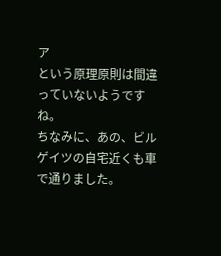ア
という原理原則は間違っていないようですね。
ちなみに、あの、ビルゲイツの自宅近くも車で通りました。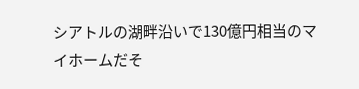シアトルの湖畔沿いで130億円相当のマイホームだそ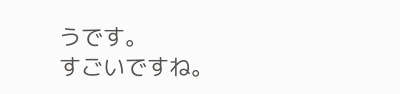うです。
すごいですね。